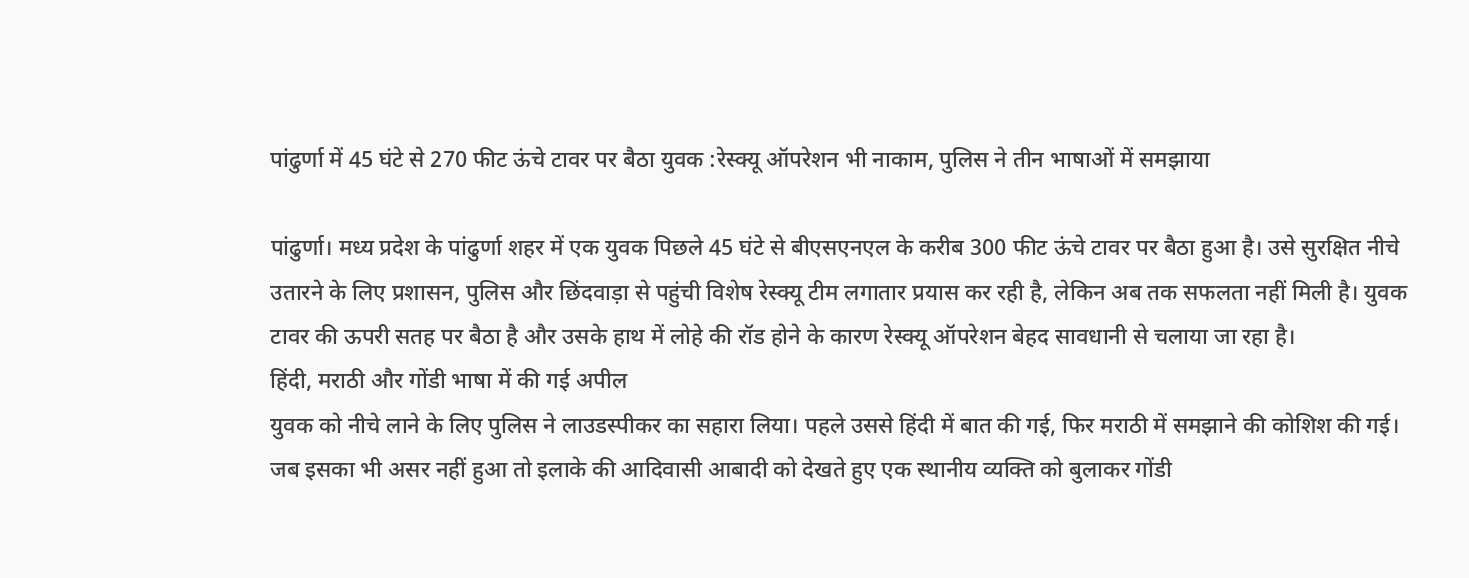पांढुर्णा में 45 घंटे से 270 फीट ऊंचे टावर पर बैठा युवक :रेस्क्यू ऑपरेशन भी नाकाम, पुलिस ने तीन भाषाओं में समझाया

पांढुर्णा। मध्य प्रदेश के पांढुर्णा शहर में एक युवक पिछले 45 घंटे से बीएसएनएल के करीब 300 फीट ऊंचे टावर पर बैठा हुआ है। उसे सुरक्षित नीचे उतारने के लिए प्रशासन, पुलिस और छिंदवाड़ा से पहुंची विशेष रेस्क्यू टीम लगातार प्रयास कर रही है, लेकिन अब तक सफलता नहीं मिली है। युवक टावर की ऊपरी सतह पर बैठा है और उसके हाथ में लोहे की रॉड होने के कारण रेस्क्यू ऑपरेशन बेहद सावधानी से चलाया जा रहा है।
हिंदी, मराठी और गोंडी भाषा में की गई अपील
युवक को नीचे लाने के लिए पुलिस ने लाउडस्पीकर का सहारा लिया। पहले उससे हिंदी में बात की गई, फिर मराठी में समझाने की कोशिश की गई। जब इसका भी असर नहीं हुआ तो इलाके की आदिवासी आबादी को देखते हुए एक स्थानीय व्यक्ति को बुलाकर गोंडी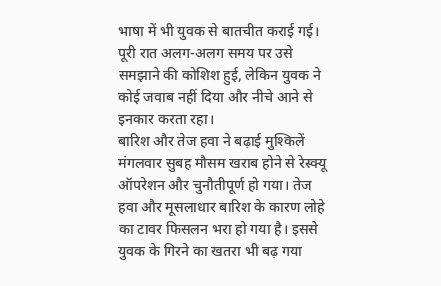भाषा में भी युवक से बातचीत कराई गई। पूरी रात अलग-अलग समय पर उसे समझाने की कोशिश हुई, लेकिन युवक ने कोई जवाब नहीं दिया और नीचे आने से इनकार करता रहा।
बारिश और तेज हवा ने बढ़ाई मुश्किलें
मंगलवार सुबह मौसम खराब होने से रेस्क्यू ऑपरेशन और चुनौतीपूर्ण हो गया। तेज हवा और मूसलाधार बारिश के कारण लोहे का टावर फिसलन भरा हो गया है। इससे युवक के गिरने का खतरा भी बढ़ गया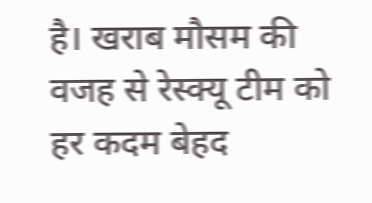है। खराब मौसम की वजह से रेस्क्यू टीम को हर कदम बेहद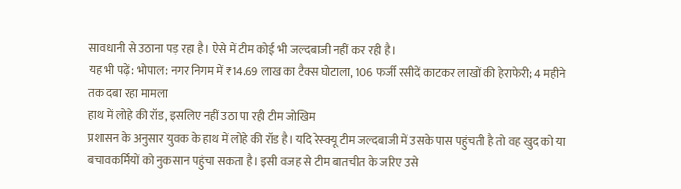सावधानी से उठाना पड़ रहा है। ऐसे में टीम कोई भी जल्दबाजी नहीं कर रही है।
यह भी पढ़ें: भोपाल: नगर निगम में ₹14.69 लाख का टैक्स घोटाला, 106 फर्जी रसीदें काटकर लाखों की हेराफेरी; 4 महीने तक दबा रहा मामला
हाथ में लोहे की रॉड, इसलिए नहीं उठा पा रही टीम जोखिम
प्रशासन के अनुसार युवक के हाथ में लोहे की रॉड है। यदि रेस्क्यू टीम जल्दबाजी में उसके पास पहुंचती है तो वह खुद को या बचावकर्मियों को नुकसान पहुंचा सकता है। इसी वजह से टीम बातचीत के जरिए उसे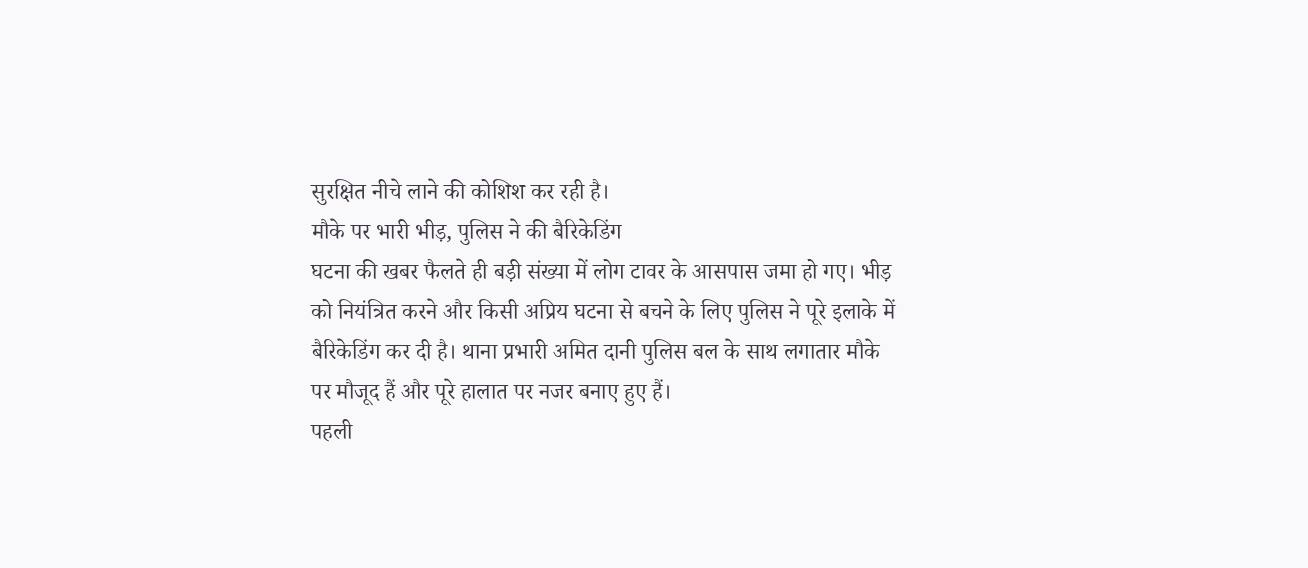सुरक्षित नीचे लाने की कोशिश कर रही है।
मौके पर भारी भीड़, पुलिस ने की बैरिकेडिंग
घटना की खबर फैलते ही बड़ी संख्या में लोग टावर के आसपास जमा हो गए। भीड़ को नियंत्रित करने और किसी अप्रिय घटना से बचने के लिए पुलिस ने पूरे इलाके में बैरिकेडिंग कर दी है। थाना प्रभारी अमित दानी पुलिस बल के साथ लगातार मौके पर मौजूद हैं और पूरे हालात पर नजर बनाए हुए हैं।
पहली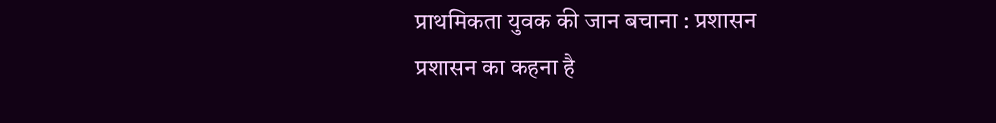प्राथमिकता युवक की जान बचाना : प्रशासन
प्रशासन का कहना है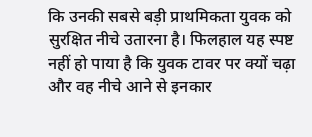कि उनकी सबसे बड़ी प्राथमिकता युवक को सुरक्षित नीचे उतारना है। फिलहाल यह स्पष्ट नहीं हो पाया है कि युवक टावर पर क्यों चढ़ा और वह नीचे आने से इनकार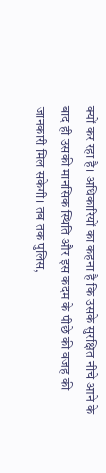क्यों कर रहा है। अधिकारियों का कहना है कि उसके सुरक्षित नीचे आने के बाद ही उसकी मानसिक स्थिति और इस कदम के पीछे की वजह की जानकारी मिल सकेगी। तब तक पुलिस,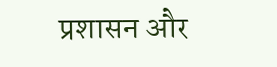प्रशासन और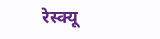रेस्क्यू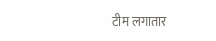टीम लगातार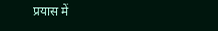प्रयास में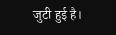जुटी हुई है।